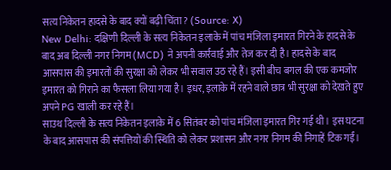सत्य निकेतन हादसे के बाद क्यों बढ़ी चिंता? (Source: X)
New Delhi: दक्षिणी दिल्ली के सत्य निकेतन इलाके में पांच मंजिला इमारत गिरने के हादसे के बाद अब दिल्ली नगर निगम (MCD) ने अपनी कार्रवाई और तेज कर दी है। हादसे के बाद आसपास की इमारतों की सुरक्षा को लेकर भी सवाल उठ रहे हैं। इसी बीच बगल की एक कमजोर इमारत को गिराने का फैसला लिया गया है। इधर, इलाके में रहने वाले छात्र भी सुरक्षा को देखते हुए अपने PG खाली कर रहे हैं।
साउथ दिल्ली के सत्य निकेतन इलाके में 6 सितंबर को पांच मंजिला इमारत गिर गई थी। इस घटना के बाद आसपास की संपत्तियों की स्थिति को लेकर प्रशासन और नगर निगम की निगाहें टिक गईं।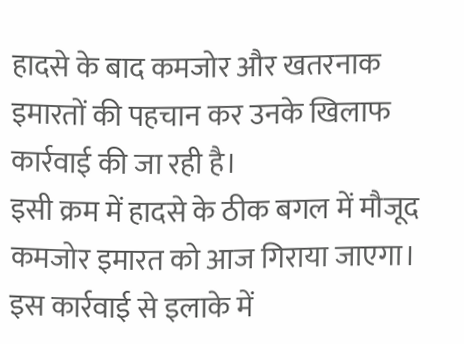हादसे के बाद कमजोर और खतरनाक इमारतों की पहचान कर उनके खिलाफ कार्रवाई की जा रही है।
इसी क्रम में हादसे के ठीक बगल में मौजूद कमजोर इमारत को आज गिराया जाएगा। इस कार्रवाई से इलाके में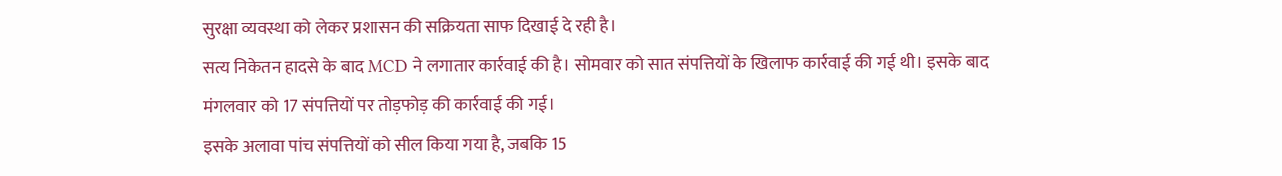सुरक्षा व्यवस्था को लेकर प्रशासन की सक्रियता साफ दिखाई दे रही है।
सत्य निकेतन हादसे के बाद MCD ने लगातार कार्रवाई की है। सोमवार को सात संपत्तियों के खिलाफ कार्रवाई की गई थी। इसके बाद मंगलवार को 17 संपत्तियों पर तोड़फोड़ की कार्रवाई की गई।
इसके अलावा पांच संपत्तियों को सील किया गया है, जबकि 15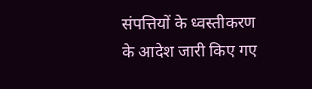संपत्तियों के ध्वस्तीकरण के आदेश जारी किए गए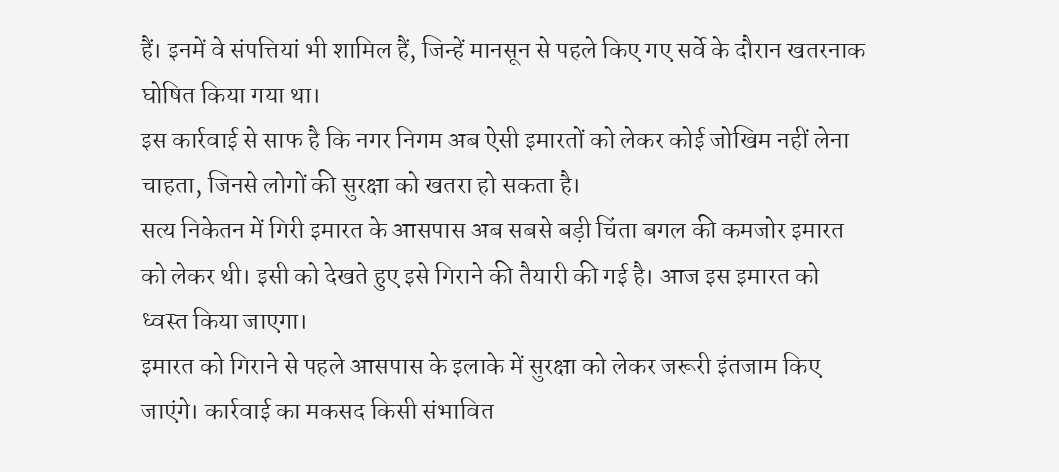हैं। इनमें वे संपत्तियां भी शामिल हैं, जिन्हें मानसून से पहले किए गए सर्वे के दौरान खतरनाक घोषित किया गया था।
इस कार्रवाई से साफ है कि नगर निगम अब ऐसी इमारतों को लेकर कोई जोखिम नहीं लेना चाहता, जिनसे लोगों की सुरक्षा को खतरा हो सकता है।
सत्य निकेतन में गिरी इमारत के आसपास अब सबसे बड़ी चिंता बगल की कमजोर इमारत को लेकर थी। इसी को देखते हुए इसे गिराने की तैयारी की गई है। आज इस इमारत को ध्वस्त किया जाएगा।
इमारत को गिराने से पहले आसपास के इलाके में सुरक्षा को लेकर जरूरी इंतजाम किए जाएंगे। कार्रवाई का मकसद किसी संभावित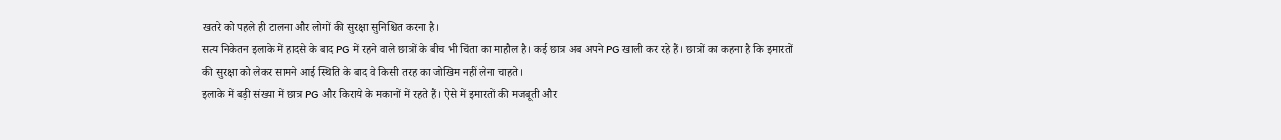खतरे को पहले ही टालना और लोगों की सुरक्षा सुनिश्चित करना है।
सत्य निकेतन इलाके में हादसे के बाद PG में रहने वाले छात्रों के बीच भी चिंता का माहौल है। कई छात्र अब अपने PG खाली कर रहे हैं। छात्रों का कहना है कि इमारतों की सुरक्षा को लेकर सामने आई स्थिति के बाद वे किसी तरह का जोखिम नहीं लेना चाहते।
इलाके में बड़ी संख्या में छात्र PG और किराये के मकानों में रहते हैं। ऐसे में इमारतों की मजबूती और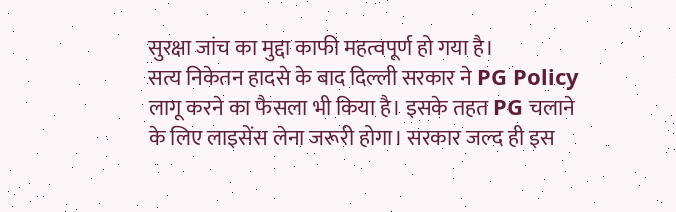सुरक्षा जांच का मुद्दा काफी महत्वपूर्ण हो गया है।
सत्य निकेतन हादसे के बाद दिल्ली सरकार ने PG Policy लागू करने का फैसला भी किया है। इसके तहत PG चलाने के लिए लाइसेंस लेना जरूरी होगा। सरकार जल्द ही इस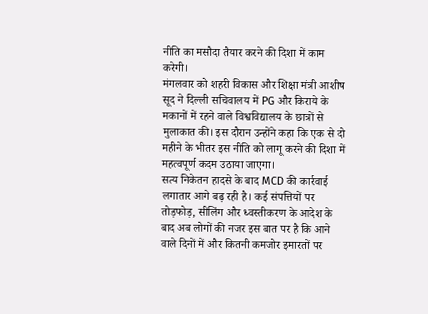नीति का मसौदा तैयार करने की दिशा में काम करेगी।
मंगलवार को शहरी विकास और शिक्षा मंत्री आशीष सूद ने दिल्ली सचिवालय में PG और किराये के मकानों में रहने वाले विश्वविद्यालय के छात्रों से मुलाकात की। इस दौरान उन्होंने कहा कि एक से दो महीने के भीतर इस नीति को लागू करने की दिशा में महत्वपूर्ण कदम उठाया जाएगा।
सत्य निकेतन हादसे के बाद MCD की कार्रवाई लगातार आगे बढ़ रही है। कई संपत्तियों पर तोड़फोड़, सीलिंग और ध्वस्तीकरण के आदेश के बाद अब लोगों की नजर इस बात पर है कि आने वाले दिनों में और कितनी कमजोर इमारतों पर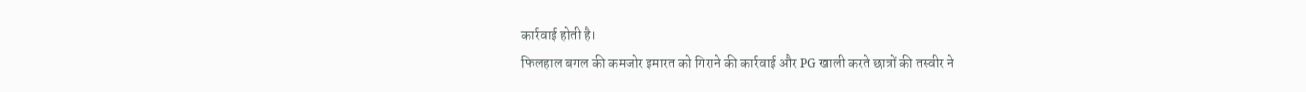कार्रवाई होती है।
फिलहाल बगल की कमजोर इमारत को गिराने की कार्रवाई और PG खाली करते छात्रों की तस्वीर ने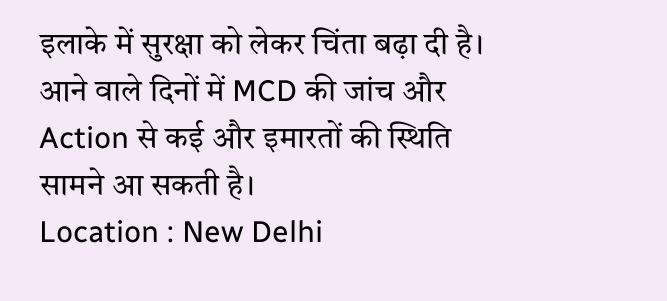इलाके में सुरक्षा को लेकर चिंता बढ़ा दी है। आने वाले दिनों में MCD की जांच और Action से कई और इमारतों की स्थिति सामने आ सकती है।
Location : New Delhi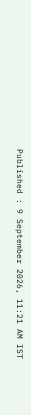Published : 9 September 2026, 11:21 AM IST